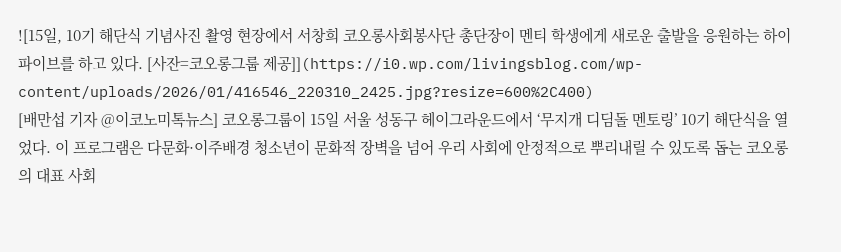![15일, 10기 해단식 기념사진 촬영 현장에서 서창희 코오롱사회봉사단 총단장이 멘티 학생에게 새로운 출발을 응원하는 하이파이브를 하고 있다. [사잔=코오롱그룹 제공]](https://i0.wp.com/livingsblog.com/wp-content/uploads/2026/01/416546_220310_2425.jpg?resize=600%2C400)
[배만섭 기자 @이코노미톡뉴스] 코오롱그룹이 15일 서울 성동구 헤이그라운드에서 ‘무지개 디딤돌 멘토링’ 10기 해단식을 열었다. 이 프로그램은 다문화·이주배경 청소년이 문화적 장벽을 넘어 우리 사회에 안정적으로 뿌리내릴 수 있도록 돕는 코오롱의 대표 사회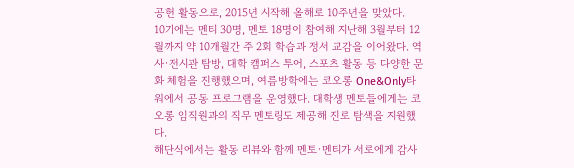공헌 활동으로, 2015년 시작해 올해로 10주년을 맞았다.
10기에는 멘티 30명, 멘토 18명이 참여해 지난해 3월부터 12월까지 약 10개월간 주 2회 학습과 정서 교감을 이어왔다. 역사·전시관 탐방, 대학 캠퍼스 투어, 스포츠 활동 등 다양한 문화 체험을 진행했으며, 여름방학에는 코오롱 One&Only타워에서 공동 프로그램을 운영했다. 대학생 멘토들에게는 코오롱 임직원과의 직무 멘토링도 제공해 진로 탐색을 지원했다.
해단식에서는 활동 리뷰와 함께 멘토·멘티가 서로에게 감사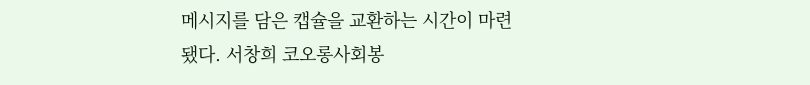메시지를 담은 캡슐을 교환하는 시간이 마련됐다. 서창희 코오롱사회봉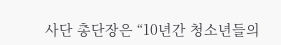사단 총단장은 “10년간 청소년들의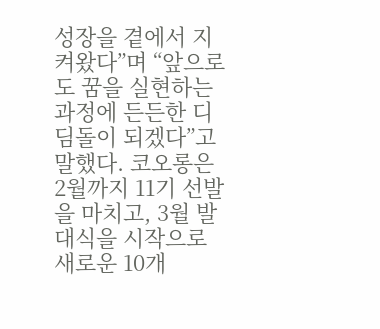성장을 곁에서 지켜왔다”며 “앞으로도 꿈을 실현하는 과정에 든든한 디딤돌이 되겠다”고 말했다. 코오롱은 2월까지 11기 선발을 마치고, 3월 발대식을 시작으로 새로운 10개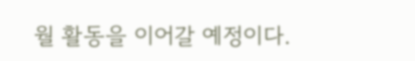월 활동을 이어갈 예정이다.